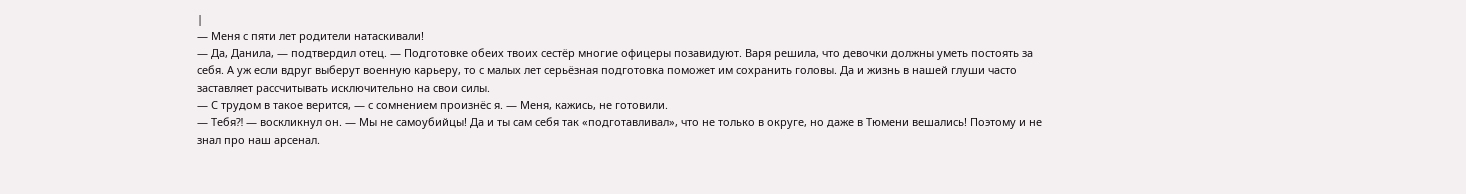|
— Меня с пяти лет родители натаскивали!
— Да, Данила, — подтвердил отец. — Подготовке обеих твоих сестёр многие офицеры позавидуют. Варя решила, что девочки должны уметь постоять за себя. А уж если вдруг выберут военную карьеру, то с малых лет серьёзная подготовка поможет им сохранить головы. Да и жизнь в нашей глуши часто заставляет рассчитывать исключительно на свои силы.
— С трудом в такое верится, — с сомнением произнёс я. — Меня, кажись, не готовили.
— Тебя⁈ — воскликнул он. — Мы не самоубийцы! Да и ты сам себя так «подготавливал», что не только в округе, но даже в Тюмени вешались! Поэтому и не знал про наш арсенал.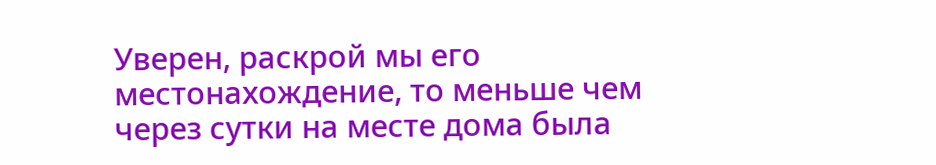Уверен, раскрой мы его местонахождение, то меньше чем через сутки на месте дома была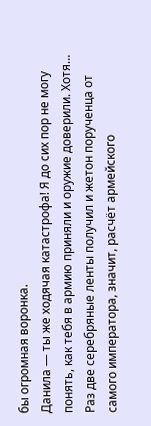бы огромная воронка.
Данила — ты же ходячая катастрофа! Я до сих пор не могу понять, как тебя в армию приняли и оружие доверили. Хотя… Раз две серебряные ленты получил и жетон порученца от самого императора, значит, расчёт армейского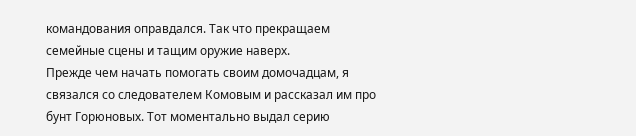командования оправдался. Так что прекращаем семейные сцены и тащим оружие наверх.
Прежде чем начать помогать своим домочадцам, я связался со следователем Комовым и рассказал им про бунт Горюновых. Тот моментально выдал серию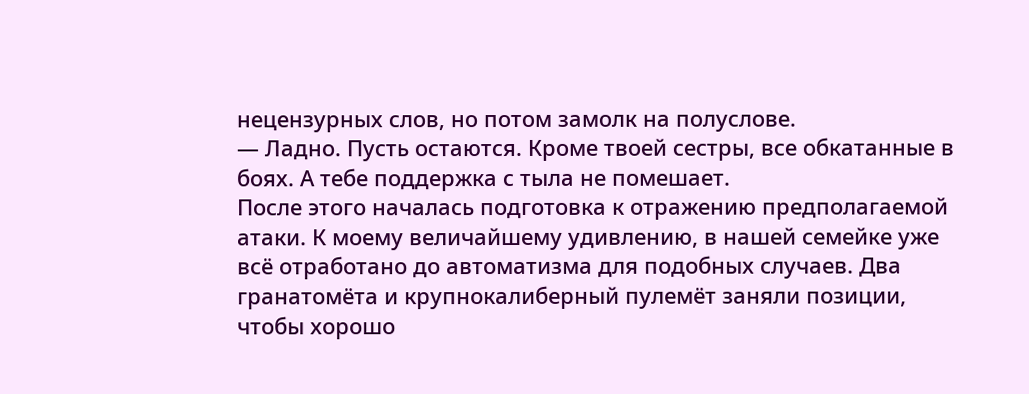нецензурных слов, но потом замолк на полуслове.
— Ладно. Пусть остаются. Кроме твоей сестры, все обкатанные в боях. А тебе поддержка с тыла не помешает.
После этого началась подготовка к отражению предполагаемой атаки. К моему величайшему удивлению, в нашей семейке уже всё отработано до автоматизма для подобных случаев. Два гранатомёта и крупнокалиберный пулемёт заняли позиции, чтобы хорошо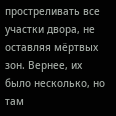простреливать все участки двора, не оставляя мёртвых зон. Вернее, их было несколько, но там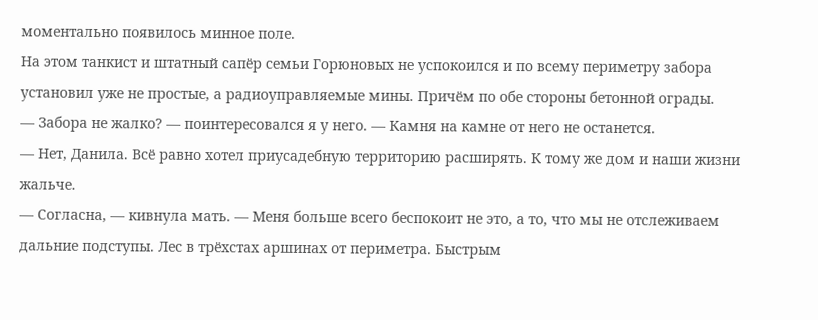моментально появилось минное поле.
На этом танкист и штатный сапёр семьи Горюновых не успокоился и по всему периметру забора установил уже не простые, а радиоуправляемые мины. Причём по обе стороны бетонной ограды.
— Забора не жалко? — поинтересовался я у него. — Камня на камне от него не останется.
— Нет, Данила. Всё равно хотел приусадебную территорию расширять. К тому же дом и наши жизни жальче.
— Согласна, — кивнула мать. — Меня больше всего беспокоит не это, а то, что мы не отслеживаем дальние подступы. Лес в трёхстах аршинах от периметра. Быстрым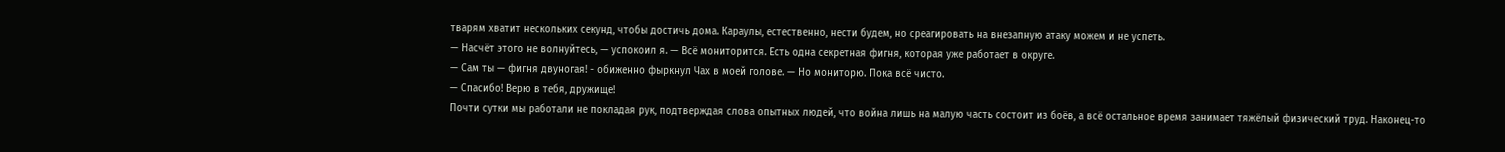тварям хватит нескольких секунд, чтобы достичь дома. Караулы, естественно, нести будем, но среагировать на внезапную атаку можем и не успеть.
— Насчёт этого не волнуйтесь, — успокоил я. — Всё мониторится. Есть одна секретная фигня, которая уже работает в округе.
— Сам ты — фигня двуногая! - обиженно фыркнул Чах в моей голове. — Но мониторю. Пока всё чисто.
— Спасибо! Верю в тебя, дружище!
Почти сутки мы работали не покладая рук, подтверждая слова опытных людей, что война лишь на малую часть состоит из боёв, а всё остальное время занимает тяжёлый физический труд. Наконец-то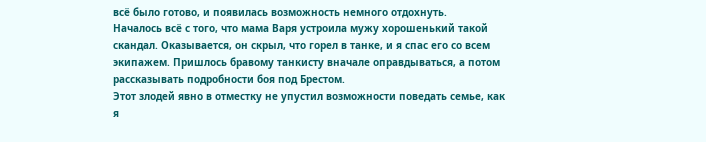всё было готово, и появилась возможность немного отдохнуть.
Началось всё с того, что мама Варя устроила мужу хорошенький такой скандал. Оказывается, он скрыл, что горел в танке, и я спас его со всем экипажем. Пришлось бравому танкисту вначале оправдываться, а потом рассказывать подробности боя под Брестом.
Этот злодей явно в отместку не упустил возможности поведать семье, как я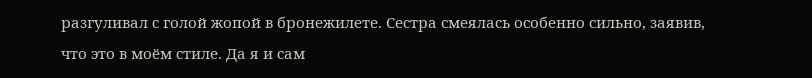разгуливал с голой жопой в бронежилете. Сестра смеялась особенно сильно, заявив, что это в моём стиле. Да я и сам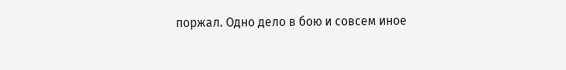поржал. Одно дело в бою и совсем иное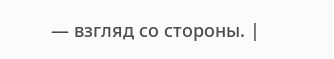— взгляд со стороны. |